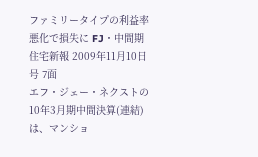ファミリータイプの利益率悪化で損失に FJ・中間期
住宅新報 2009年11月10日 号 7面
エフ・ジェー・ネクストの10年3月期中間決算(連結)は、マンショ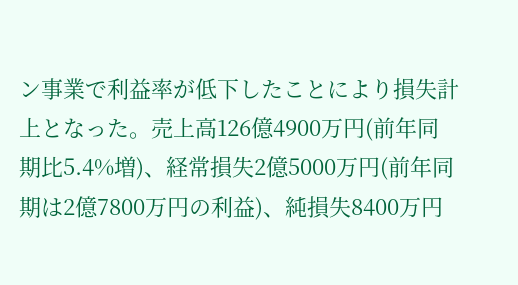ン事業で利益率が低下したことにより損失計上となった。売上高126億4900万円(前年同期比5.4%増)、経常損失2億5000万円(前年同期は2億7800万円の利益)、純損失8400万円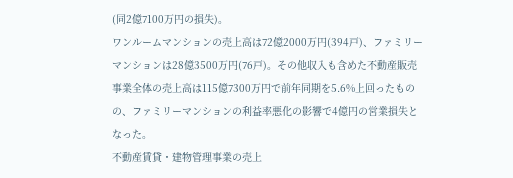(同2億7100万円の損失)。
ワンルームマンションの売上高は72億2000万円(394戸)、ファミリーマンションは28億3500万円(76戸)。その他収入も含めた不動産販売事業全体の売上高は115億7300万円で前年同期を5.6%上回ったものの、ファミリーマンションの利益率悪化の影響で4億円の営業損失となった。
不動産賃貸・建物管理事業の売上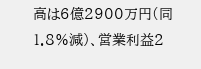高は6億2900万円(同1.8%減)、営業利益2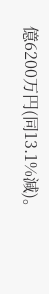億6200万円(同13.1%減)。